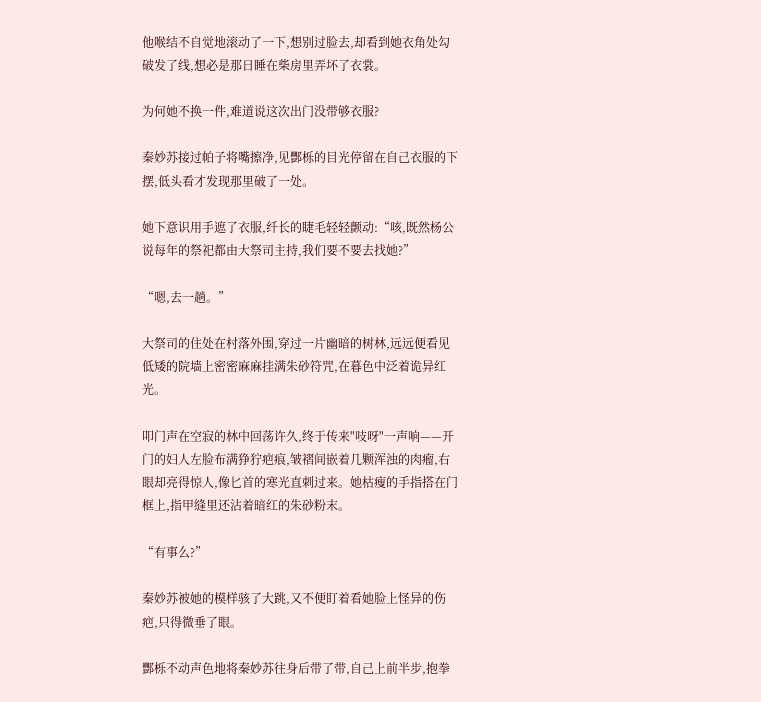他喉结不自觉地滚动了一下,想别过脸去,却看到她衣角处勾破发了线,想必是那日睡在柴房里弄坏了衣裳。

为何她不换一件,难道说这次出门没带够衣服?

秦妙苏接过帕子将嘴擦净,见酆栎的目光停留在自己衣服的下摆,低头看才发现那里破了一处。

她下意识用手遮了衣服,纤长的睫毛轻轻颤动:“咳,既然杨公说每年的祭祀都由大祭司主持,我们要不要去找她?”

“嗯,去一趟。”

大祭司的住处在村落外围,穿过一片幽暗的树林,远远便看见低矮的院墙上密密麻麻挂满朱砂符咒,在暮色中泛着诡异红光。

叩门声在空寂的林中回荡许久,终于传来"吱呀"一声响——开门的妇人左脸布满狰狞疤痕,皱褶间嵌着几颗浑浊的肉瘤,右眼却亮得惊人,像匕首的寒光直刺过来。她枯瘦的手指搭在门框上,指甲缝里还沾着暗红的朱砂粉末。

“有事么?”

秦妙苏被她的模样骇了大跳,又不便盯着看她脸上怪异的伤疤,只得微垂了眼。

酆栎不动声色地将秦妙苏往身后带了带,自己上前半步,抱拳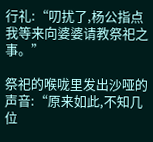行礼:“叨扰了,杨公指点我等来向婆婆请教祭祀之事。”

祭祀的喉咙里发出沙哑的声音:“原来如此,不知几位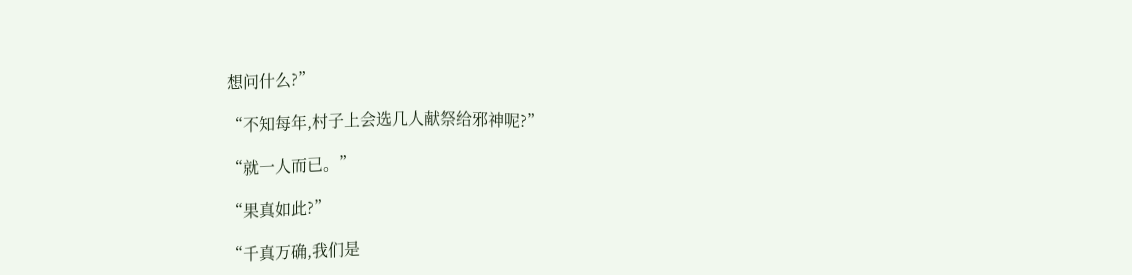想问什么?”

“不知每年,村子上会选几人献祭给邪神呢?”

“就一人而已。”

“果真如此?”

“千真万确,我们是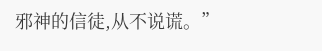邪神的信徒,从不说谎。”